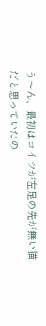う〜ん、最初はコイツが左足の先が無い猫だと思っていたの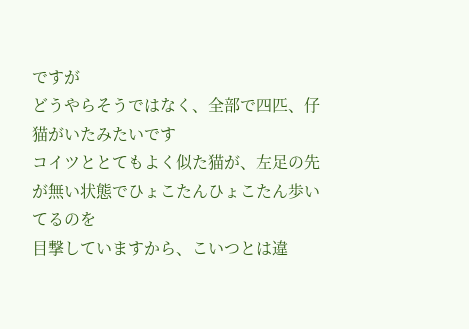ですが
どうやらそうではなく、全部で四匹、仔猫がいたみたいです
コイツととてもよく似た猫が、左足の先が無い状態でひょこたんひょこたん歩いてるのを
目撃していますから、こいつとは違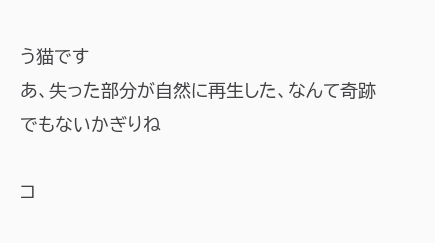う猫です
あ、失った部分が自然に再生した、なんて奇跡でもないかぎりね

コ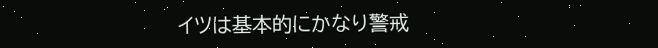イツは基本的にかなり警戒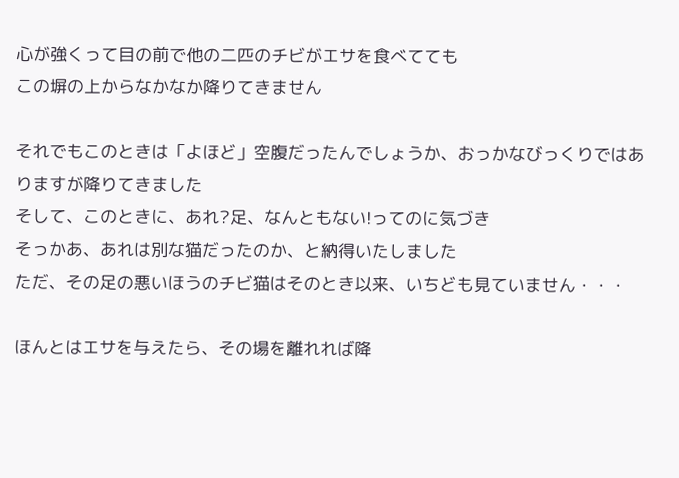心が強くって目の前で他の二匹のチビがエサを食べてても
この塀の上からなかなか降りてきません

それでもこのときは「よほど」空腹だったんでしょうか、おっかなびっくりではありますが降りてきました
そして、このときに、あれ?足、なんともない!ってのに気づき
そっかあ、あれは別な猫だったのか、と納得いたしました
ただ、その足の悪いほうのチビ猫はそのとき以来、いちども見ていません・・・

ほんとはエサを与えたら、その場を離れれば降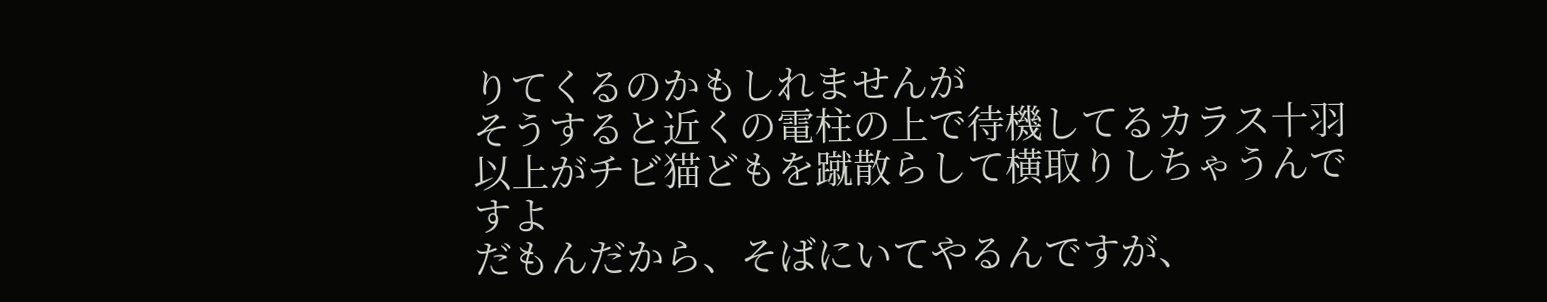りてくるのかもしれませんが
そうすると近くの電柱の上で待機してるカラス十羽以上がチビ猫どもを蹴散らして横取りしちゃうんですよ
だもんだから、そばにいてやるんですが、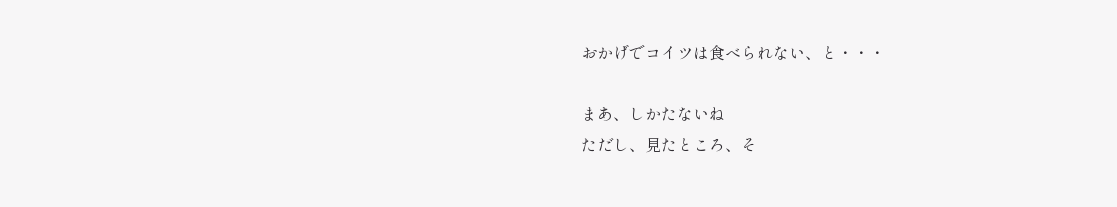おかげでコイツは食べられない、と・・・

まあ、しかたないね
ただし、見たところ、そ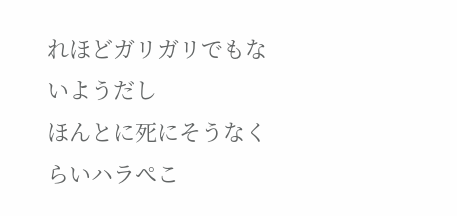れほどガリガリでもないようだし
ほんとに死にそうなくらいハラぺこ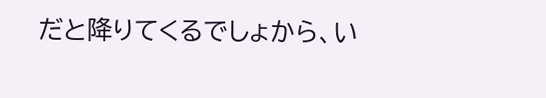だと降りてくるでしょから、い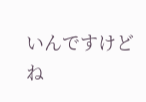いんですけどね